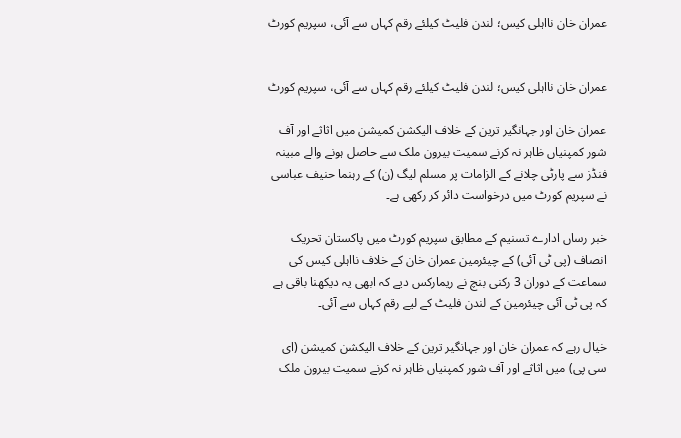عمران خان نااہلی کیس؛ لندن فلیٹ کیلئے رقم کہاں سے آئی، سپریم کورٹ


عمران خان نااہلی کیس؛ لندن فلیٹ کیلئے رقم کہاں سے آئی، سپریم کورٹ

عمران خان اور جہانگیر ترین کے خلاف الیکشن کمیشن میں اثاثے اور آف شور کمپنیاں ظاہر نہ کرنے سمیت بیرون ملک سے حاصل ہونے والے مبینہ فنڈز سے پارٹی چلانے کے الزامات پر مسلم لیگ (ن) کے رہنما حنیف عباسی نے سپریم کورٹ میں درخواست دائر کر رکھی ہے۔

خبر رساں ادارے تسنیم کے مطابق سپریم کورٹ میں پاکستان تحریک انصاف (پی ٹی آئی) کے چیئرمین عمران خان کے خلاف نااہلی کیس کی سماعت کے دوران 3 رکنی بنچ نے ریمارکس دیے کہ ابھی یہ دیکھنا باقی ہے کہ پی ٹی آئی چیئرمین کے لندن فلیٹ کے لیے رقم کہاں سے آئی۔

خیال رہے کہ عمران خان اور جہانگیر ترین کے خلاف الیکشن کمیشن (ای سی پی) میں اثاثے اور آف شور کمپنیاں ظاہر نہ کرنے سمیت بیرون ملک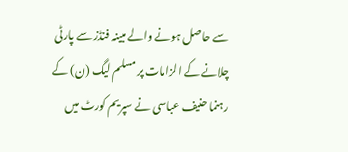سے حاصل ہونے والے مبینہ فنڈز سے پارٹی چلانے کے الزامات پر مسلم لیگ (ن) کے رہنما حنیف عباسی نے سپریم کورٹ میں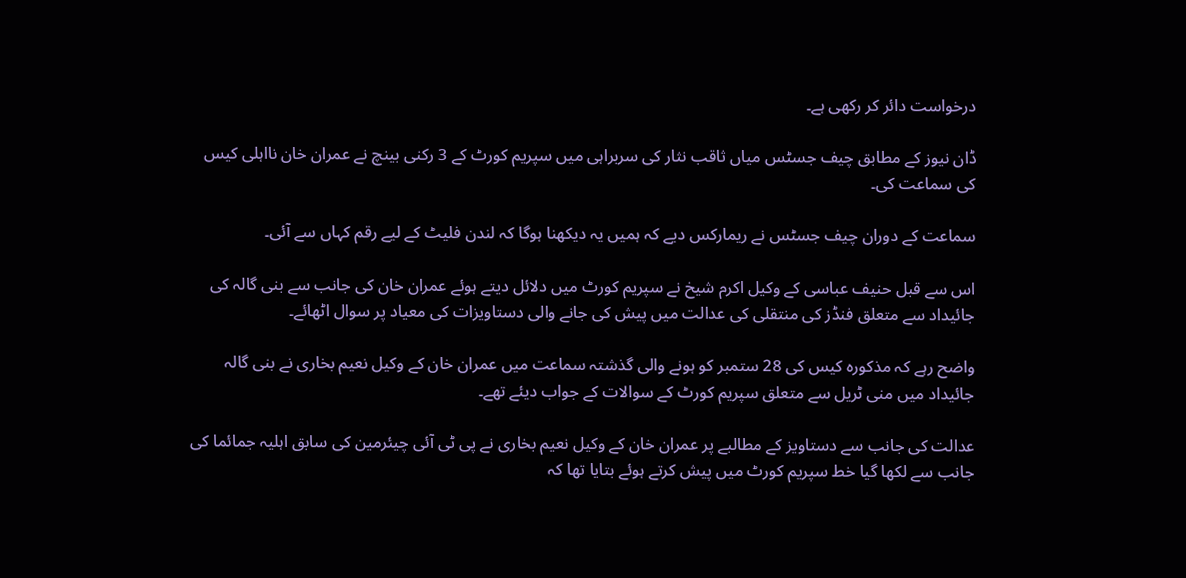درخواست دائر کر رکھی ہے۔

ڈان نیوز کے مطابق چیف جسٹس میاں ثاقب نثار کی سربراہی میں سپریم کورٹ کے 3 رکنی بینچ نے عمران خان نااہلی کیس کی سماعت کی۔

سماعت کے دوران چیف جسٹس نے ریمارکس دیے کہ ہمیں یہ دیکھنا ہوگا کہ لندن فلیٹ کے لیے رقم کہاں سے آئی۔

اس سے قبل حنیف عباسی کے وکیل اکرم شیخ نے سپریم کورٹ میں دلائل دیتے ہوئے عمران خان کی جانب سے بنی گالہ کی جائیداد سے متعلق فنڈز کی منتقلی کی عدالت میں پیش کی جانے والی دستاویزات کی معیاد پر سوال اٹھائے۔

واضح رہے کہ مذکورہ کیس کی 28 ستمبر کو ہونے والی گذشتہ سماعت میں عمران خان کے وکیل نعیم بخاری نے بنی گالہ جائیداد میں منی ٹریل سے متعلق سپریم کورٹ کے سوالات کے جواب دیئے تھے۔

عدالت کی جانب سے دستاویز کے مطالبے پر عمران خان کے وکیل نعیم بخاری نے پی ٹی آئی چیئرمین کی سابق اہلیہ جمائما کی جانب سے لکھا گیا خط سپریم کورٹ میں پیش کرتے ہوئے بتایا تھا کہ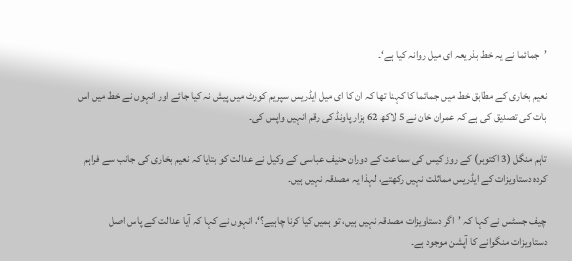’جمائما نے یہ خط بذریعہ ای میل روانہ کیا ہے‘۔

نعیم بخاری کے مطابق خط میں جمائما کا کہنا تھا کہ ان کا ای میل ایڈریس سپریم کورٹ میں پیش نہ کیا جائے اور انہوں نے خط میں اس بات کی تصدیق کی ہے کہ عمران خان نے 5 لاکھ 62 ہزار پاونڈ کی رقم انہیں واپس کی۔

تاہم منگل (3 اکتوبر) کے روز کیس کی سماعت کے دوران حنیف عباسی کے وکیل نے عدالت کو بتایا کہ نعیم بخاری کی جانب سے فراہم کردہ دستاویزات کے ایڈریس مماثلت نہیں رکھتے، لہذا یہ مصدقہ نہیں ہیں۔

چیف جسٹس نے کہا کہ ’اگر دستاویزات مصدقہ نہیں ہیں، تو ہمیں کیا کرنا چاہیے؟‘، انہوں نے کہا کہ آیا عدالت کے پاس اصل دستاویزات منگوانے کا آپشن موجود ہے۔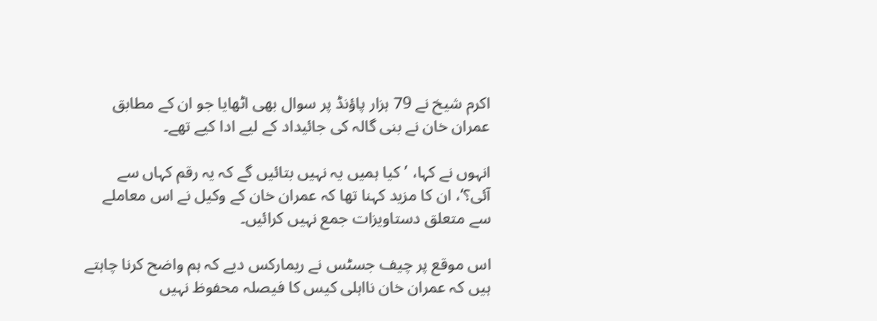اکرم شیخ نے 79 ہزار پاؤنڈ پر سوال بھی اٹھایا جو ان کے مطابق عمران خان نے بنی گالہ کی جائیداد کے لیے ادا کیے تھے۔

انہوں نے کہا، ’کیا ہمیں یہ نہیں بتائیں گے کہ یہ رقم کہاں سے آئی؟‘، ان کا مزید کہنا تھا کہ عمران خان کے وکیل نے اس معاملے سے متعلق دستاویزات جمع نہیں کرائیں۔

اس موقع پر چیف جسٹس نے ریمارکس دیے کہ ہم واضح کرنا چاہتے ہیں کہ عمران خان نااہلی کیس کا فیصلہ محفوظ نہیں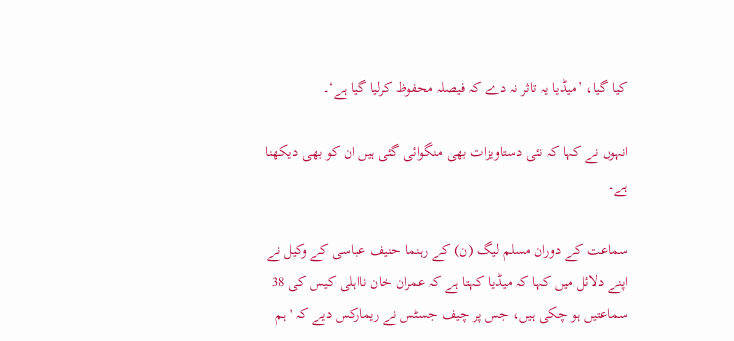کیا گیا، ’میڈیا یہ تاثر نہ دے کہ فیصلہ محفوظ کرلیا گیا ہے‘۔

انہوں نے کہا کہ نئی دستاویزات بھی منگوائی گئی ہیں ان کو بھی دیکھنا ہے۔

سماعت کے دوران مسلم لیگ (ن) کے رہنما حنیف عباسی کے وکیل نے اپنے دلائل میں کہا کہ میڈیا کہتا ہے کہ عمران خان نااہلی کیس کی 38 سماعتیں ہو چکی ہیں، جس پر چیف جسٹس نے ریمارکس دیے کہ 'ہم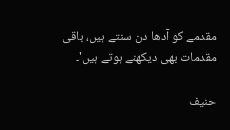مقدمے کو آدھا دن سنتے ہیں، باقی مقدمات بھی دیکھنے ہوتے ہیں'۔

حنیف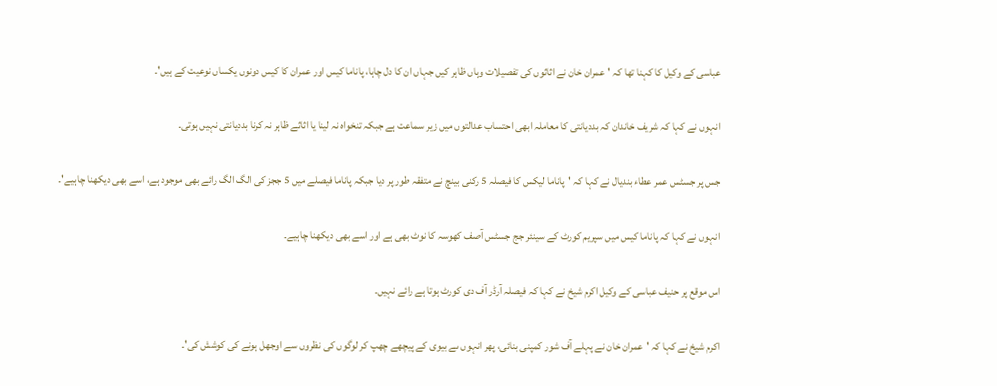عباسی کے وکیل کا کہنا تھا کہ 'عمران خان نے اثاثوں کی تفصیلات وہاں ظاہر کیں جہاں ان کا دل چاہا، پاناما کیس اور عمران کا کیس دونوں یکساں نوعیت کے ہیں'۔

انہوں نے کہا کہ شریف خاندان کہ بددیانتی کا معاملہ ابھی احتساب عدالتوں میں زیر سماعت ہے جبکہ تنخواہ نہ لینا یا اثاثے ظاہر نہ کرنا بددیانتی نہیں ہوتی۔

جس پر جسٹس عمر عطاء بندیال نے کہا کہ 'پاناما لیکس کا فیصلہ 5 رکنی بینچ نے متفقہ طور پر دیا جبکہ پاناما فیصلے میں 5 ججز کی الگ الگ رائے بھی موجود ہے، اسے بھی دیکھنا چاہیے'۔

انہوں نے کہا کہ پاناما کیس میں سپریم کورٹ کے سینئر جج جسٹس آصف کھوسہ کا نوٹ بھی ہے اور اسے بھی دیکھنا چاہیے۔

اس موقع پر حنیف عباسی کے وکیل اکرم شیخ نے کہا کہ فیصلہ آرڈر آف دی کورٹ ہوتا ہے رائے نہیں۔

اکرم شیخ نے کہا کہ 'عمران خان نے پہلے آف شور کمپنی بنائی، پھر انہوں ںے بیوی کے پیچھے چھپ کر لوگوں کی نظروں سے اوجھل ہونے کی کوشش کی'۔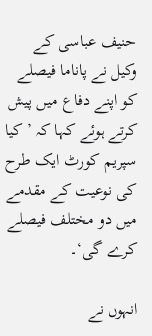حنیف عباسی کے وکیل نے پاناما فیصلے کو اپنے دفاع میں پیش کرتے ہوئے کہا کہ ’کیا سپریم کورٹ ایک طرح کی نوعیت کے مقدمے میں دو مختلف فیصلے کرے گی‘۔

انہوں نے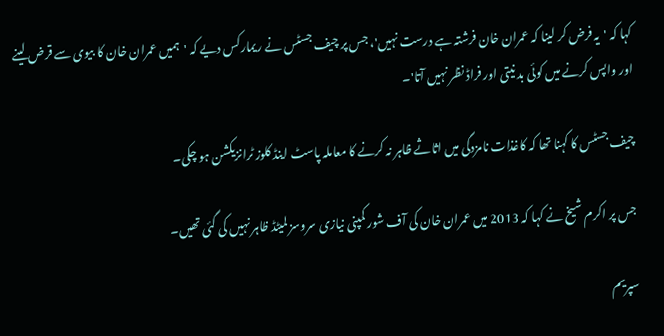کہا کہ 'یہ فرض کر لینا کہ عمران خان فرشتہ ہے درست نہیں'، جس پر چیف جسٹس نے ریمارکس دیے کہ 'ہمیں عمران خان کا بیوی سے قرض لینے اور واپس کرنے میں کوئی بد نیتی اور فراڈ نظر نہیں آتا'۔

چیف جسٹس کا کہنا تھا کہ کاغذات نامزدگی میں اثاثے ظاہر نہ کرنے کا معاملہ پاسٹ اینڈ کلوز ٹرانزیکشن ہو چکی۔

جس پر اکرم شیخ نے کہا کہ 2013 میں عمران خان کی آف شور کمپنی نیازی سروسز لمیٹڈ ظاہر نہیں کی گئی تھیں۔

سپریم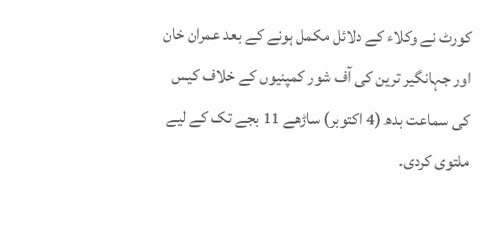کورٹ نے وکلاء کے دلائل مکمل ہونے کے بعد عمران خان اور جہانگیر ترین کی آف شور کمپنیوں کے خلاف کیس کی سماعت بدھ (4 اکتوبر) ساڑھے 11 بجے تک کے لیے ملتوی کردی۔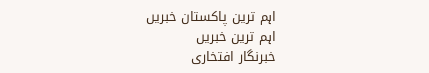اہم ترین پاکستان خبریں
اہم ترین خبریں
خبرنگار افتخاری